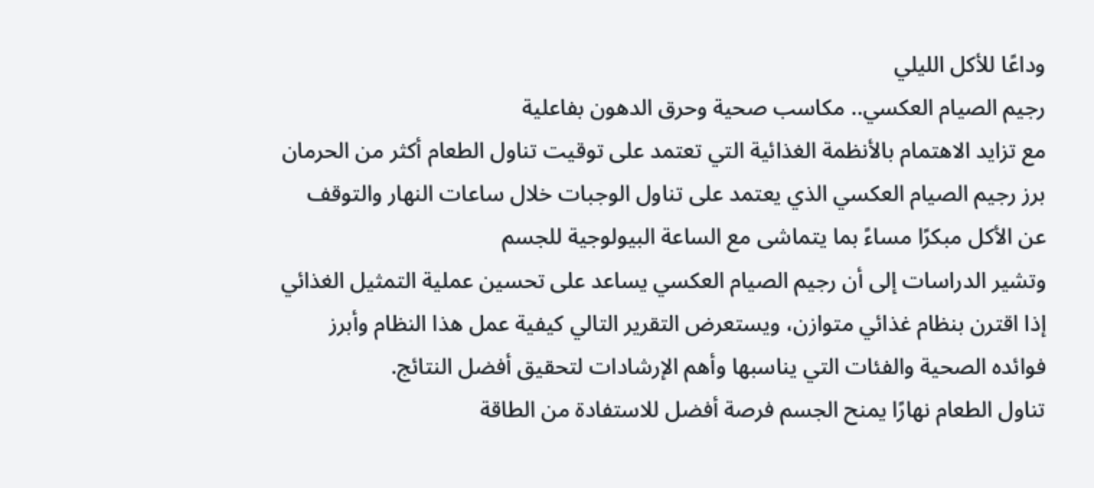وداعًا للأكل الليلي
رجيم الصيام العكسي.. مكاسب صحية وحرق الدهون بفاعلية
مع تزايد الاهتمام بالأنظمة الغذائية التي تعتمد على توقيت تناول الطعام أكثر من الحرمان برز رجيم الصيام العكسي الذي يعتمد على تناول الوجبات خلال ساعات النهار والتوقف عن الأكل مبكرًا مساءً بما يتماشى مع الساعة البيولوجية للجسم
وتشير الدراسات إلى أن رجيم الصيام العكسي يساعد على تحسين عملية التمثيل الغذائي إذا اقترن بنظام غذائي متوازن، ويستعرض التقرير التالي كيفية عمل هذا النظام وأبرز فوائده الصحية والفئات التي يناسبها وأهم الإرشادات لتحقيق أفضل النتائج.
تناول الطعام نهارًا يمنح الجسم فرصة أفضل للاستفادة من الطاقة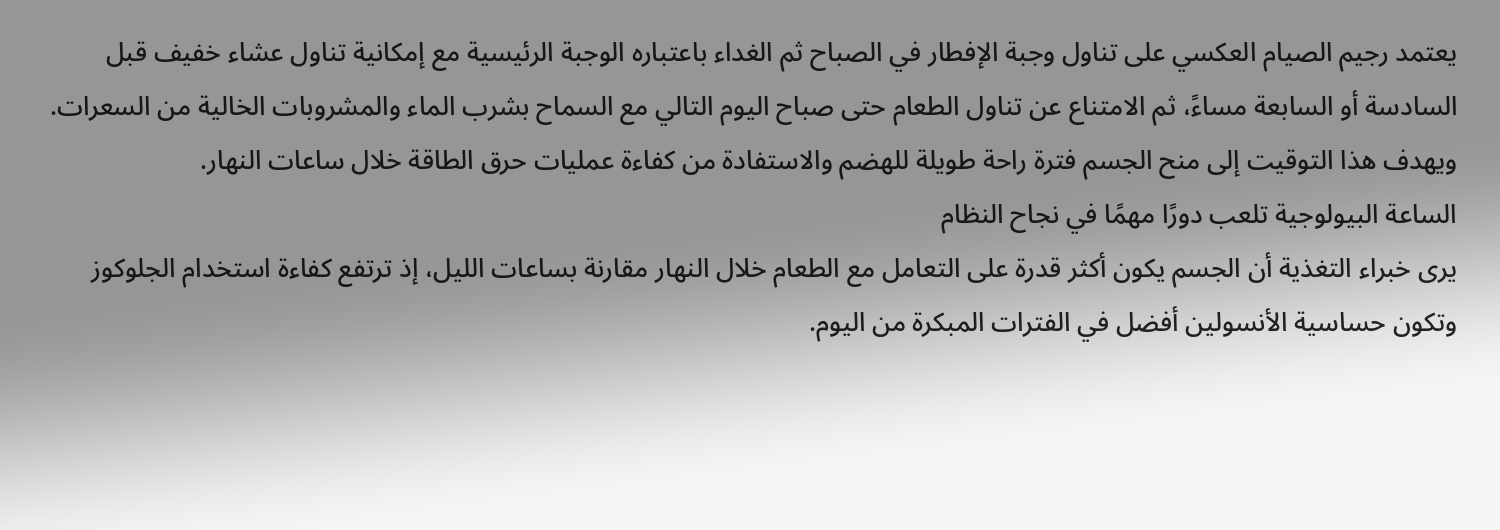يعتمد رجيم الصيام العكسي على تناول وجبة الإفطار في الصباح ثم الغداء باعتباره الوجبة الرئيسية مع إمكانية تناول عشاء خفيف قبل السادسة أو السابعة مساءً، ثم الامتناع عن تناول الطعام حتى صباح اليوم التالي مع السماح بشرب الماء والمشروبات الخالية من السعرات.
ويهدف هذا التوقيت إلى منح الجسم فترة راحة طويلة للهضم والاستفادة من كفاءة عمليات حرق الطاقة خلال ساعات النهار.
الساعة البيولوجية تلعب دورًا مهمًا في نجاح النظام
يرى خبراء التغذية أن الجسم يكون أكثر قدرة على التعامل مع الطعام خلال النهار مقارنة بساعات الليل، إذ ترتفع كفاءة استخدام الجلوكوز وتكون حساسية الأنسولين أفضل في الفترات المبكرة من اليوم.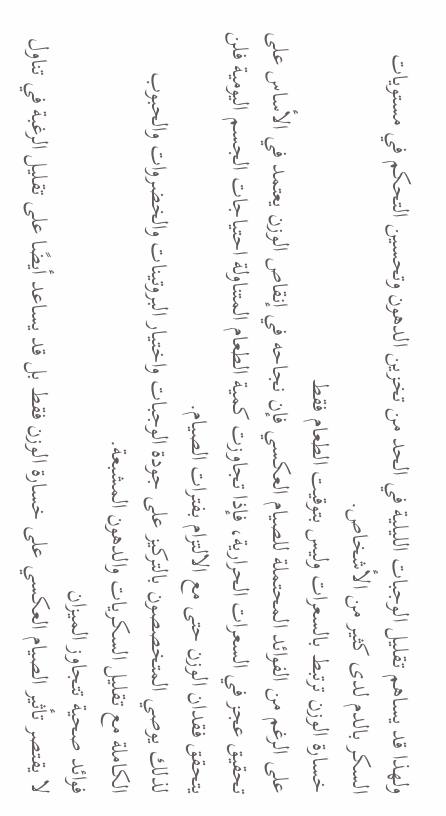ولهذا قد يساهم تقليل الوجبات الليلية في الحد من تخزين الدهون وتحسين التحكم في مستويات السكر بالدم لدى كثير من الأشخاص.
خسارة الوزن ترتبط بالسعرات وليس بتوقيت الطعام فقط
على الرغم من الفوائد المحتملة للصيام العكسي فإن نجاحه في إنقاص الوزن يعتمد في الأساس على تحقيق عجز في السعرات الحرارية، فإذا تجاوزت كمية الطعام المتناولة احتياجات الجسم اليومية فلن يتحقق فقدان الوزن حتى مع الالتزام بفترات الصيام.
لذلك يوصي المتخصصون بالتركيز على جودة الوجبات واختيار البروتينات والخضروات والحبوب الكاملة مع تقليل السكريات والدهون المشبعة.
فوائد صحية تتجاوز الميزان
لا يقتصر تأثير الصيام العكسي على خسارة الوزن فقط بل قد يساعد أيضًا على تقليل الرغبة في تناول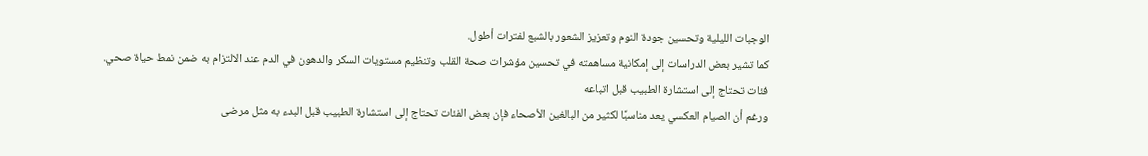الوجبات الليلية وتحسين جودة النوم وتعزيز الشعور بالشبع لفترات أطول.
كما تشير بعض الدراسات إلى إمكانية مساهمته في تحسين مؤشرات صحة القلب وتنظيم مستويات السكر والدهون في الدم عند الالتزام به ضمن نمط حياة صحي.
فئات تحتاج إلى استشارة الطبيب قبل اتباعه
ورغم أن الصيام العكسي يعد مناسبًا لكثير من البالغين الأصحاء فإن بعض الفئات تحتاج إلى استشارة الطبيب قبل البدء به مثل مرضى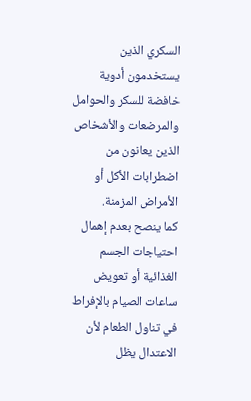السكري الذين يستخدمون أدوية خافضة للسكر والحوامل والمرضعات والأشخاص الذين يعانون من اضطرابات الأكل أو الأمراض المزمنة.
كما ينصح بعدم إهمال احتياجات الجسم الغذائية أو تعويض ساعات الصيام بالإفراط في تناول الطعام لأن الاعتدال يظل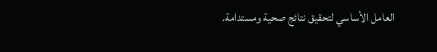العامل الأساسي لتحقيق نتائج صحية ومستدامة.